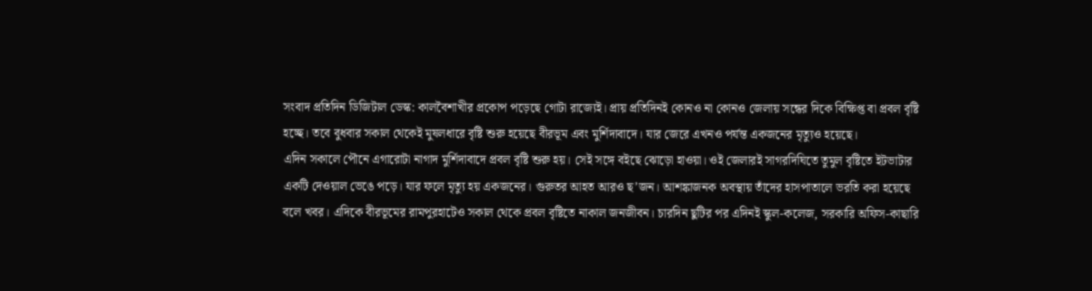সংবাদ প্রতিদিন ডিজিটাল ডেস্ক: কালবৈশাখীর প্রকোপ পড়েছে গোটা রাজ্যেই। প্রায় প্রতিদিনই কোনও না কোনও জেলায় সন্ধের দিকে বিক্ষিপ্ত বা প্রবল বৃষ্টি হচ্ছে। তবে বুধবার সকাল থেকেই মুষলধারে বৃষ্টি শুরু হয়েছে বীরভূম এবং মুর্শিদাবাদে। যার জেরে এখনও পর্যন্ত একজনের মৃত্যুও হয়েছে।
এদিন সকালে পৌনে এগারোটা নাগাদ মুর্শিদাবাদে প্রবল বৃষ্টি শুরু হয়। সেই সঙ্গে বইছে ঝোড়ো হাওয়া। ওই জেলারই সাগরদিঘিতে তুমুল বৃষ্টিতে ইটভাটার একটি দেওয়াল ভেঙে পড়ে। যার ফলে মৃত্যু হয় একজনের। গুরুতর আহত আরও ছ’জন। আশঙ্কাজনক অবস্থায় তাঁদের হাসপাতালে ভরতি করা হয়েছে বলে খবর। এদিকে বীরভূমের রামপুরহাটেও সকাল থেকে প্রবল বৃষ্টিতে নাকাল জনজীবন। চারদিন ছুটির পর এদিনই স্কুল-কলেজ, সরকারি অফিস-কাছারি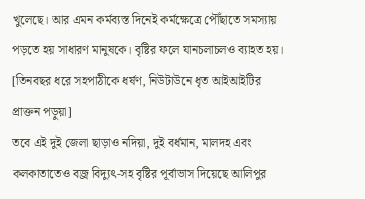খুলেছে। আর এমন কর্মব্যস্ত দিনেই কর্মক্ষেত্রে পৌঁছাতে সমস্যায় পড়তে হয় সাধারণ মানুষকে। বৃষ্টির ফলে যানচলাচলও ব্যাহত হয়।
[তিনবছর ধরে সহপাঠীকে ধর্ষণ, নিউটাউনে ধৃত আইআইটির প্রাক্তন পড়ুয়া]
তবে এই দুই জেলা ছাড়াও নদিয়া, দুই বর্ধমান, মালদহ এবং কলকাতাতেও বজ্র বিদ্যুৎ-সহ বৃষ্টির পূর্বাভাস দিয়েছে আলিপুর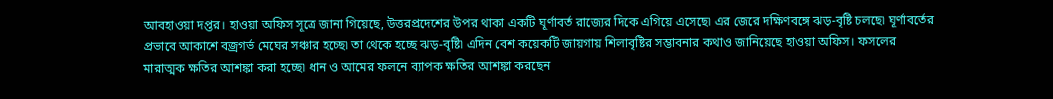আবহাওয়া দপ্তর। হাওয়া অফিস সূত্রে জানা গিয়েছে, উত্তরপ্রদেশের উপর থাকা একটি ঘূর্ণাবর্ত রাজ্যের দিকে এগিয়ে এসেছে৷ এর জেরে দক্ষিণবঙ্গে ঝড়-বৃষ্টি চলছে৷ ঘূর্ণাবর্তের প্রভাবে আকাশে বজ্রগর্ভ মেঘের সঞ্চার হচ্ছে৷ তা থেকে হচ্ছে ঝড়-বৃষ্টি৷ এদিন বেশ কয়েকটি জায়গায় শিলাবৃষ্টির সম্ভাবনার কথাও জানিয়েছে হাওয়া অফিস। ফসলের মারাত্মক ক্ষতির আশঙ্কা করা হচ্ছে৷ ধান ও আমের ফলনে ব্যাপক ক্ষতির আশঙ্কা করছেন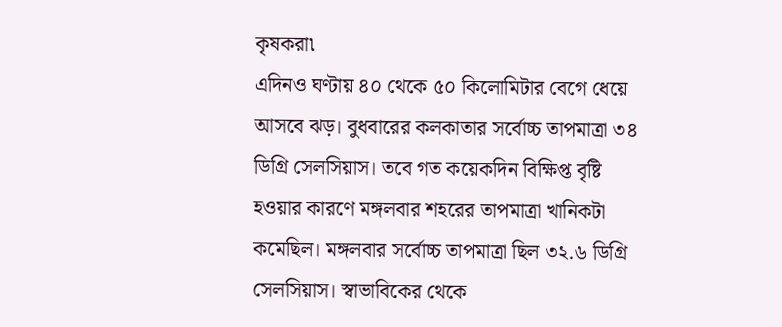কৃষকরা৷
এদিনও ঘণ্টায় ৪০ থেকে ৫০ কিলোমিটার বেগে ধেয়ে আসবে ঝড়। বুধবারের কলকাতার সর্বোচ্চ তাপমাত্রা ৩৪ ডিগ্রি সেলসিয়াস। তবে গত কয়েকদিন বিক্ষিপ্ত বৃষ্টি হওয়ার কারণে মঙ্গলবার শহরের তাপমাত্রা খানিকটা কমেছিল। মঙ্গলবার সর্বোচ্চ তাপমাত্রা ছিল ৩২.৬ ডিগ্রি সেলসিয়াস। স্বাভাবিকের থেকে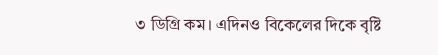৩ ডিগ্রি কম। এদিনও বিকেলের দিকে বৃষ্টি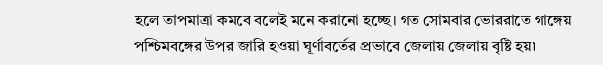হলে তাপমাত্রা কমবে বলেই মনে করানো হচ্ছে। গত সোমবার ভোররাতে গাঙ্গেয় পশ্চিমবঙ্গের উপর জারি হওয়া ঘূর্ণাবর্তের প্রভাবে জেলায় জেলায় বৃষ্টি হয়৷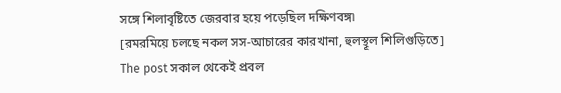সঙ্গে শিলাবৃষ্টিতে জেরবার হয়ে পড়েছিল দক্ষিণবঙ্গ৷
[রমরমিয়ে চলছে নকল সস-আচারের কারখানা, হুলস্থূল শিলিগুড়িতে]
The post সকাল থেকেই প্রবল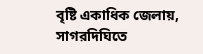বৃষ্টি একাধিক জেলায়, সাগরদিঘিতে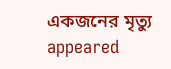একজনের মৃত্যু appeared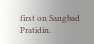first on Sangbad Pratidin.